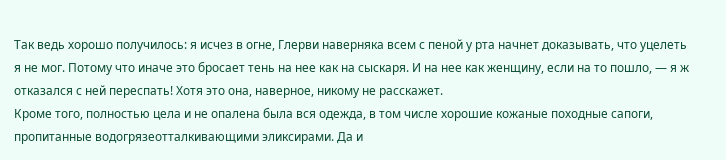Так ведь хорошо получилось: я исчез в огне, Глерви наверняка всем с пеной у рта начнет доказывать, что уцелеть я не мог. Потому что иначе это бросает тень на нее как на сыскаря. И на нее как женщину, если на то пошло, — я ж отказался с ней переспать! Хотя это она, наверное, никому не расскажет.
Кроме того, полностью цела и не опалена была вся одежда, в том числе хорошие кожаные походные сапоги, пропитанные водогрязеотталкивающими эликсирами. Да и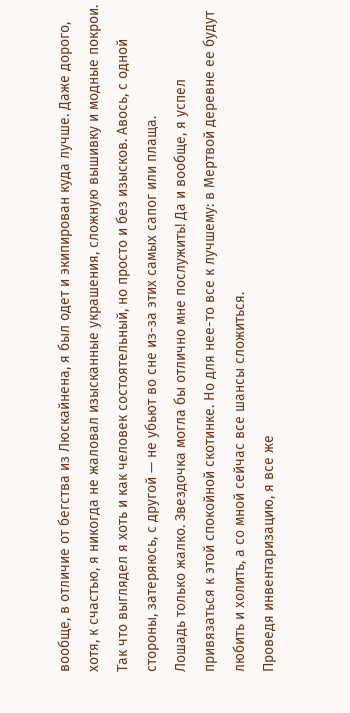вообще, в отличие от бегства из Люскайнена, я был одет и экипирован куда лучше. Даже дорого, хотя, к счастью, я никогда не жаловал изысканные украшения, сложную вышивку и модные покрои. Так что выглядел я хоть и как человек состоятельный, но просто и без изысков. Авось, с одной стороны, затеряюсь, с другой — не убьют во сне из-за этих самых сапог или плаща.
Лошадь только жалко. Звездочка могла бы отлично мне послужить! Да и вообще, я успел привязаться к этой спокойной скотинке. Но для нее-то все к лучшему: в Мертвой деревне ее будут любить и холить, а со мной сейчас все шансы сложиться.
Проведя инвентаризацию, я все же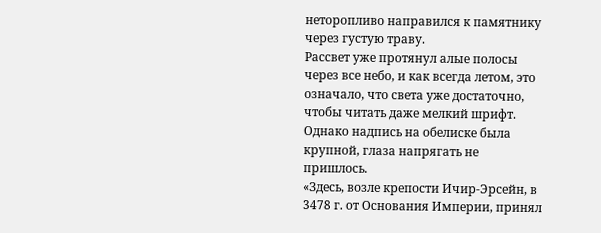неторопливо направился к памятнику через густую траву.
Рассвет уже протянул алые полосы через все небо, и как всегда летом, это означало, что света уже достаточно, чтобы читать даже мелкий шрифт. Однако надпись на обелиске была крупной, глаза напрягать не пришлось.
«Здесь, возле крепости Ичир-Эрсейн, в 3478 г. от Основания Империи, принял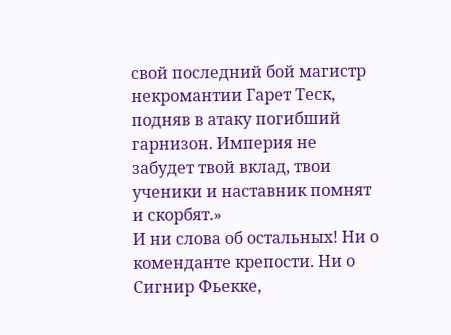свой последний бой магистр некромантии Гарет Теск, подняв в атаку погибший гарнизон. Империя не забудет твой вклад, твои ученики и наставник помнят и скорбят.»
И ни слова об остальных! Ни о коменданте крепости. Ни о Сигнир Фьекке,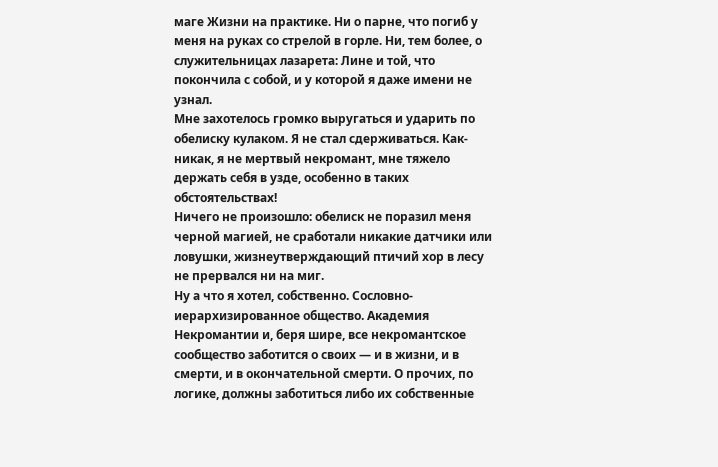маге Жизни на практике. Ни о парне, что погиб у меня на руках со стрелой в горле. Ни, тем более, о служительницах лазарета: Лине и той, что покончила с собой, и у которой я даже имени не узнал.
Мне захотелось громко выругаться и ударить по обелиску кулаком. Я не стал сдерживаться. Как-никак, я не мертвый некромант, мне тяжело держать себя в узде, особенно в таких обстоятельствах!
Ничего не произошло: обелиск не поразил меня черной магией, не сработали никакие датчики или ловушки, жизнеутверждающий птичий хор в лесу не прервался ни на миг.
Ну а что я хотел, собственно. Сословно-иерархизированное общество. Академия Некромантии и, беря шире, все некромантское сообщество заботится о своих — и в жизни, и в смерти, и в окончательной смерти. О прочих, по логике, должны заботиться либо их собственные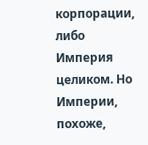корпорации, либо Империя целиком. Но Империи, похоже,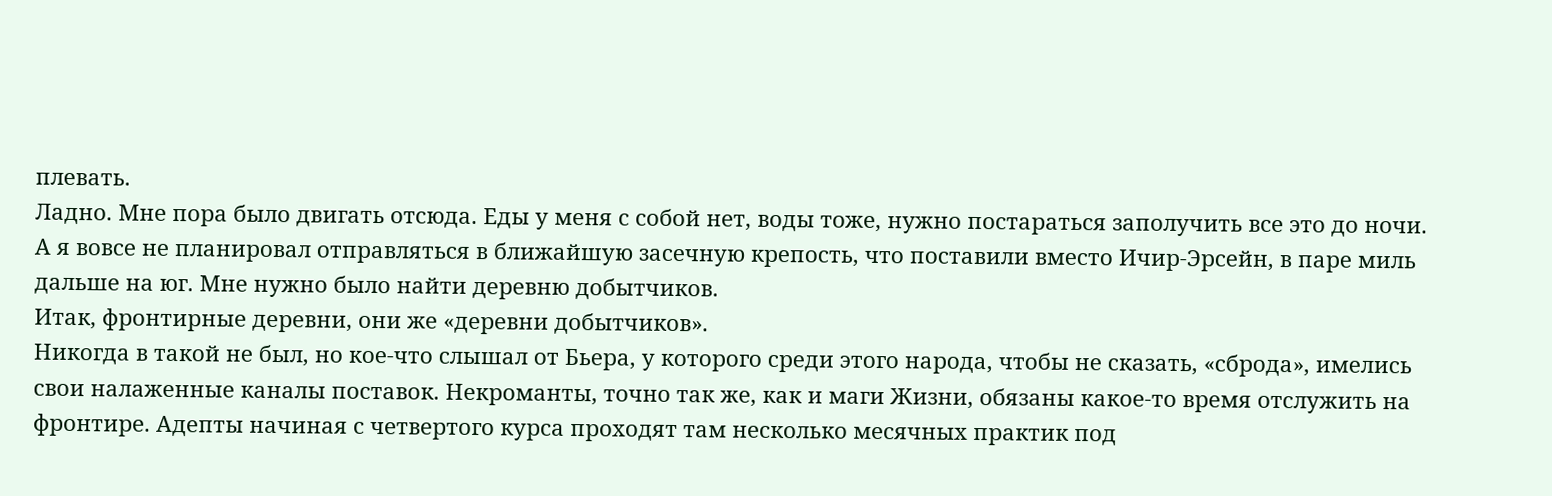плевать.
Ладно. Мне пора было двигать отсюда. Еды у меня с собой нет, воды тоже, нужно постараться заполучить все это до ночи. А я вовсе не планировал отправляться в ближайшую засечную крепость, что поставили вместо Ичир-Эрсейн, в паре миль дальше на юг. Мне нужно было найти деревню добытчиков.
Итак, фронтирные деревни, они же «деревни добытчиков».
Никогда в такой не был, но кое-что слышал от Бьера, у которого среди этого народа, чтобы не сказать, «сброда», имелись свои налаженные каналы поставок. Некроманты, точно так же, как и маги Жизни, обязаны какое-то время отслужить на фронтире. Адепты начиная с четвертого курса проходят там несколько месячных практик под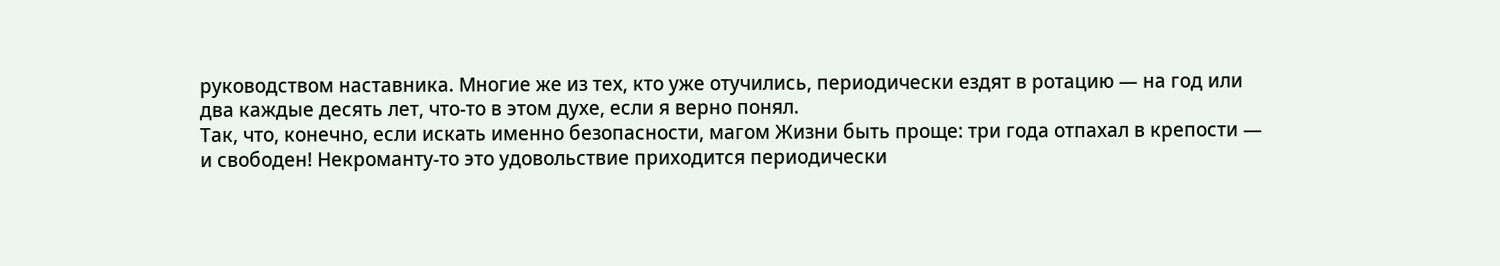руководством наставника. Многие же из тех, кто уже отучились, периодически ездят в ротацию — на год или два каждые десять лет, что-то в этом духе, если я верно понял.
Так, что, конечно, если искать именно безопасности, магом Жизни быть проще: три года отпахал в крепости — и свободен! Некроманту-то это удовольствие приходится периодически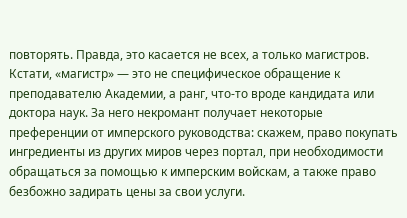повторять. Правда, это касается не всех, а только магистров. Кстати, «магистр» — это не специфическое обращение к преподавателю Академии, а ранг, что-то вроде кандидата или доктора наук. За него некромант получает некоторые преференции от имперского руководства: скажем, право покупать ингредиенты из других миров через портал, при необходимости обращаться за помощью к имперским войскам, а также право безбожно задирать цены за свои услуги.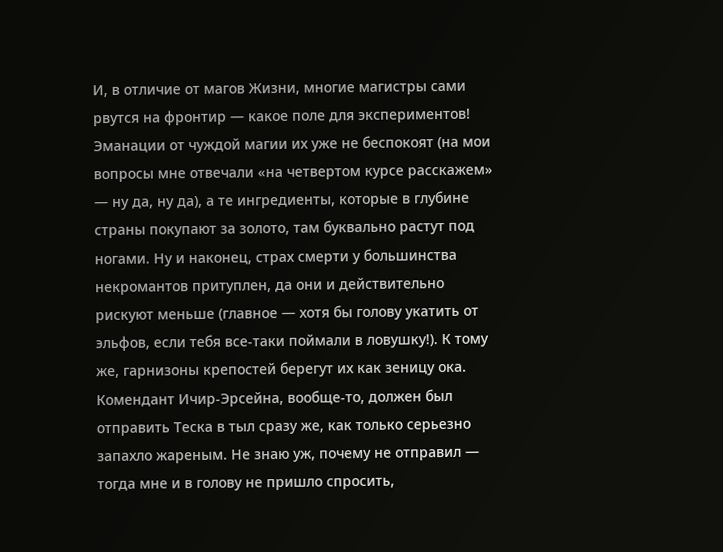И, в отличие от магов Жизни, многие магистры сами рвутся на фронтир — какое поле для экспериментов! Эманации от чуждой магии их уже не беспокоят (на мои вопросы мне отвечали «на четвертом курсе расскажем» — ну да, ну да), а те ингредиенты, которые в глубине страны покупают за золото, там буквально растут под ногами. Ну и наконец, страх смерти у большинства некромантов притуплен, да они и действительно рискуют меньше (главное — хотя бы голову укатить от эльфов, если тебя все-таки поймали в ловушку!). К тому же, гарнизоны крепостей берегут их как зеницу ока. Комендант Ичир-Эрсейна, вообще-то, должен был отправить Теска в тыл сразу же, как только серьезно запахло жареным. Не знаю уж, почему не отправил — тогда мне и в голову не пришло спросить,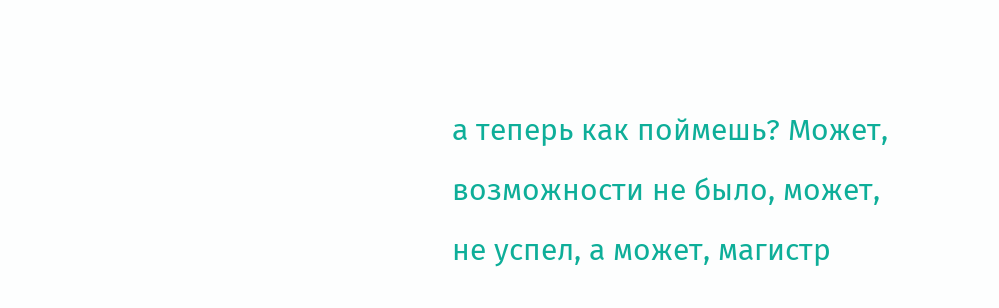а теперь как поймешь? Может, возможности не было, может, не успел, а может, магистр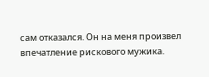сам отказался. Он на меня произвел впечатление рискового мужика.